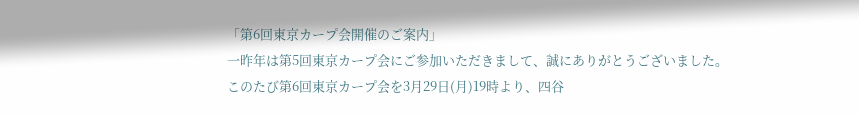「第6回東京カープ会開催のご案内」
一昨年は第5回東京カープ会にご参加いただきまして、誠にありがとうございました。
このたび第6回東京カープ会を3月29日(月)19時より、四谷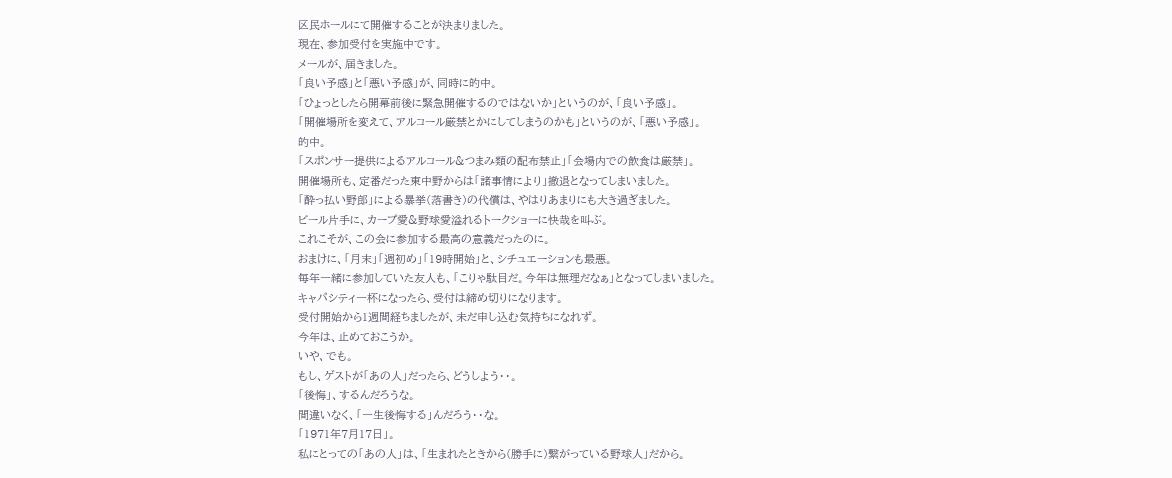区民ホールにて開催することが決まりました。
現在、参加受付を実施中です。
メールが、届きました。
「良い予感」と「悪い予感」が、同時に的中。
「ひょっとしたら開幕前後に緊急開催するのではないか」というのが、「良い予感」。
「開催場所を変えて、アルコール厳禁とかにしてしまうのかも」というのが、「悪い予感」。
的中。
「スポンサー提供によるアルコール&つまみ類の配布禁止」「会場内での飲食は厳禁」。
開催場所も、定番だった東中野からは「諸事情により」撤退となってしまいました。
「酔っ払い野郎」による暴挙(落書き)の代償は、やはりあまりにも大き過ぎました。
ビール片手に、カープ愛&野球愛溢れるトークショーに快哉を叫ぶ。
これこそが、この会に参加する最高の意義だったのに。
おまけに、「月末」「週初め」「19時開始」と、シチュエーションも最悪。
毎年一緒に参加していた友人も、「こりゃ駄目だ。今年は無理だなぁ」となってしまいました。
キャパシティ一杯になったら、受付は締め切りになります。
受付開始から1週間経ちましたが、未だ申し込む気持ちになれず。
今年は、止めておこうか。
いや、でも。
もし、ゲストが「あの人」だったら、どうしよう・・。
「後悔」、するんだろうな。
間違いなく、「一生後悔する」んだろう・・な。
「1971年7月17日」。
私にとっての「あの人」は、「生まれたときから(勝手に)繋がっている野球人」だから。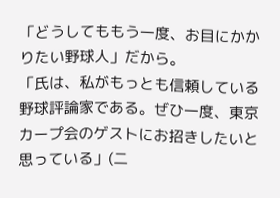「どうしてももう一度、お目にかかりたい野球人」だから。
「氏は、私がもっとも信頼している野球評論家である。ぜひ一度、東京カープ会のゲストにお招きしたいと思っている」(二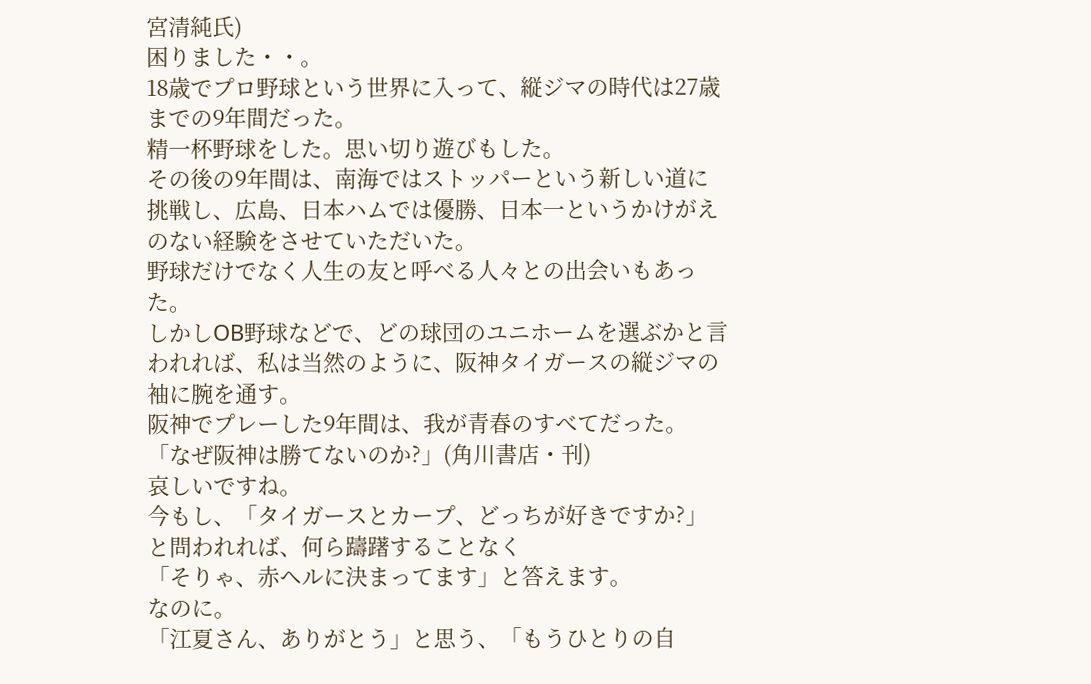宮清純氏)
困りました・・。
18歳でプロ野球という世界に入って、縦ジマの時代は27歳までの9年間だった。
精一杯野球をした。思い切り遊びもした。
その後の9年間は、南海ではストッパーという新しい道に挑戦し、広島、日本ハムでは優勝、日本一というかけがえのない経験をさせていただいた。
野球だけでなく人生の友と呼べる人々との出会いもあった。
しかしOB野球などで、どの球団のユニホームを選ぶかと言われれば、私は当然のように、阪神タイガースの縦ジマの袖に腕を通す。
阪神でプレーした9年間は、我が青春のすべてだった。
「なぜ阪神は勝てないのか?」(角川書店・刊)
哀しいですね。
今もし、「タイガースとカープ、どっちが好きですか?」と問われれば、何ら躊躇することなく
「そりゃ、赤ヘルに決まってます」と答えます。
なのに。
「江夏さん、ありがとう」と思う、「もうひとりの自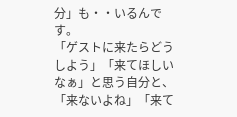分」も・・いるんです。
「ゲストに来たらどうしよう」「来てほしいなぁ」と思う自分と、「来ないよね」「来て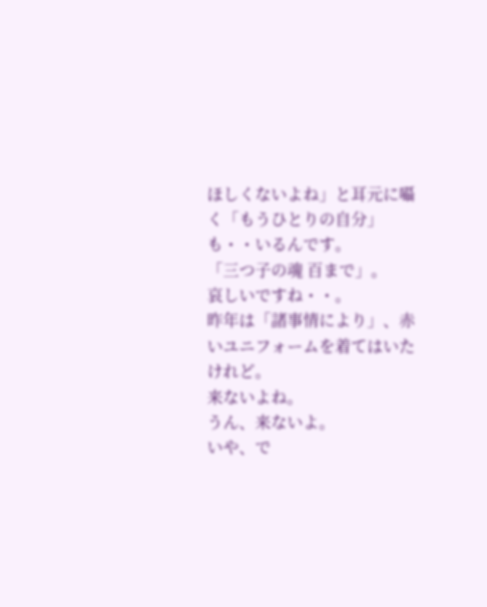ほしくないよね」と耳元に囁く「もうひとりの自分」も・・いるんです。
「三つ子の魂 百まで」。
哀しいですね・・。
昨年は「諸事情により」、赤いユニフォームを着てはいたけれど。
来ないよね。
うん、来ないよ。
いや、で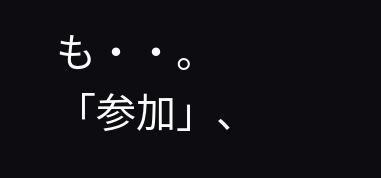も・・。
「参加」、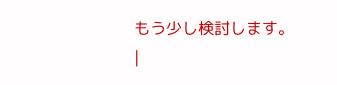もう少し検討します。
|